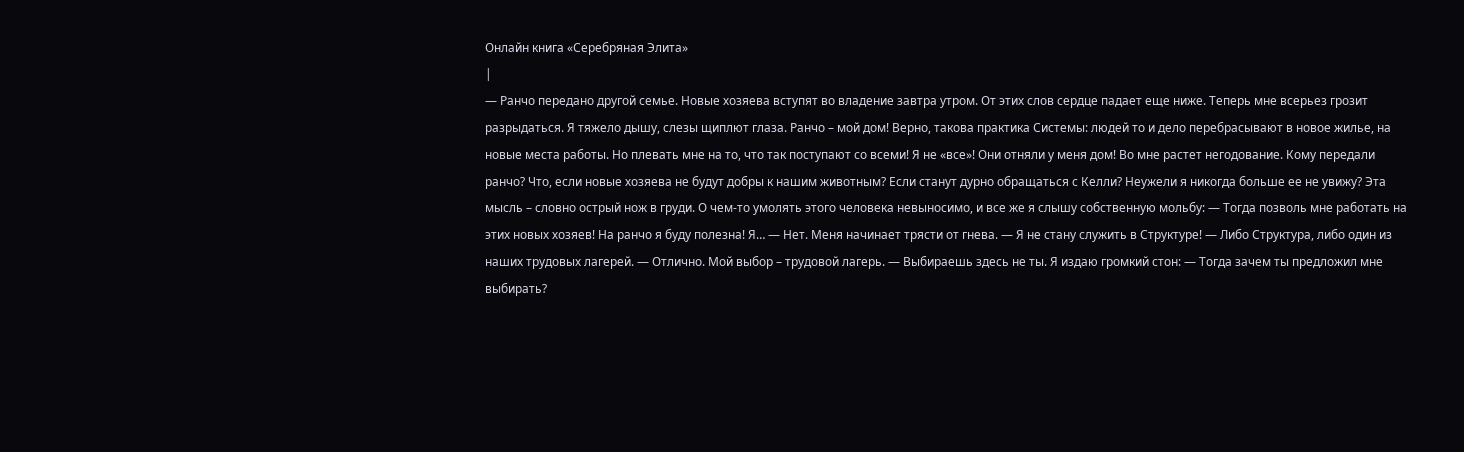Онлайн книга «Серебряная Элита»
|
— Ранчо передано другой семье. Новые хозяева вступят во владение завтра утром. От этих слов сердце падает еще ниже. Теперь мне всерьез грозит разрыдаться. Я тяжело дышу, слезы щиплют глаза. Ранчо – мой дом! Верно, такова практика Системы: людей то и дело перебрасывают в новое жилье, на новые места работы. Но плевать мне на то, что так поступают со всеми! Я не «все»! Они отняли у меня дом! Во мне растет негодование. Кому передали ранчо? Что, если новые хозяева не будут добры к нашим животным? Если станут дурно обращаться с Келли? Неужели я никогда больше ее не увижу? Эта мысль – словно острый нож в груди. О чем-то умолять этого человека невыносимо, и все же я слышу собственную мольбу: — Тогда позволь мне работать на этих новых хозяев! На ранчо я буду полезна! Я… — Нет. Меня начинает трясти от гнева. — Я не стану служить в Структуре! — Либо Структура, либо один из наших трудовых лагерей. — Отлично. Мой выбор – трудовой лагерь. — Выбираешь здесь не ты. Я издаю громкий стон: — Тогда зачем ты предложил мне выбирать?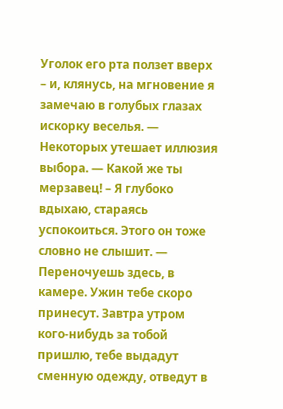Уголок его рта ползет вверх – и, клянусь, на мгновение я замечаю в голубых глазах искорку веселья. — Некоторых утешает иллюзия выбора. — Какой же ты мерзавец! – Я глубоко вдыхаю, стараясь успокоиться. Этого он тоже словно не слышит. — Переночуешь здесь, в камере. Ужин тебе скоро принесут. Завтра утром кого-нибудь за тобой пришлю, тебе выдадут сменную одежду, отведут в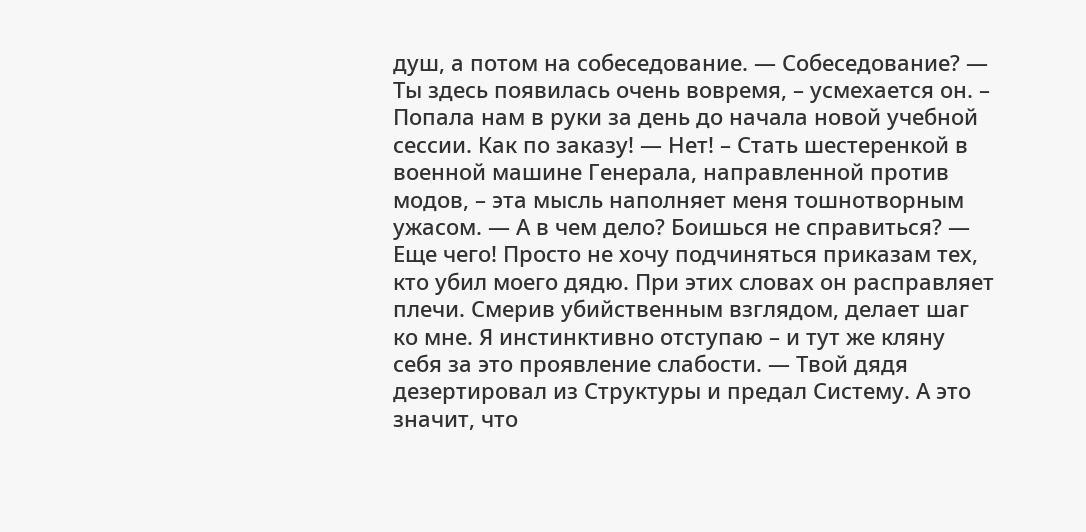душ, а потом на собеседование. — Собеседование? — Ты здесь появилась очень вовремя, – усмехается он. – Попала нам в руки за день до начала новой учебной сессии. Как по заказу! — Нет! – Стать шестеренкой в военной машине Генерала, направленной против модов, – эта мысль наполняет меня тошнотворным ужасом. — А в чем дело? Боишься не справиться? — Еще чего! Просто не хочу подчиняться приказам тех, кто убил моего дядю. При этих словах он расправляет плечи. Смерив убийственным взглядом, делает шаг ко мне. Я инстинктивно отступаю – и тут же кляну себя за это проявление слабости. — Твой дядя дезертировал из Структуры и предал Систему. А это значит, что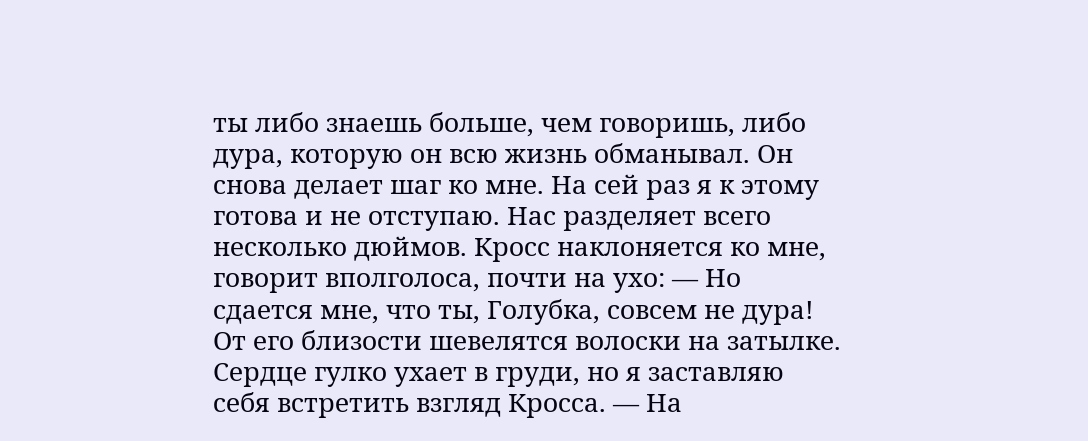ты либо знаешь больше, чем говоришь, либо дура, которую он всю жизнь обманывал. Он снова делает шаг ко мне. На сей раз я к этому готова и не отступаю. Нас разделяет всего несколько дюймов. Кросс наклоняется ко мне, говорит вполголоса, почти на ухо: — Но сдается мне, что ты, Голубка, совсем не дура! От его близости шевелятся волоски на затылке. Сердце гулко ухает в груди, но я заставляю себя встретить взгляд Кросса. — На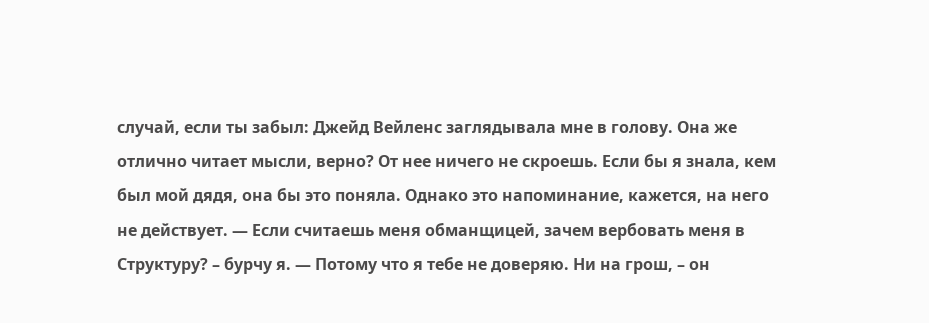случай, если ты забыл: Джейд Вейленс заглядывала мне в голову. Она же отлично читает мысли, верно? От нее ничего не скроешь. Если бы я знала, кем был мой дядя, она бы это поняла. Однако это напоминание, кажется, на него не действует. — Если считаешь меня обманщицей, зачем вербовать меня в Структуру? – бурчу я. — Потому что я тебе не доверяю. Ни на грош, – он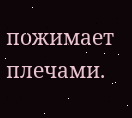пожимает плечами.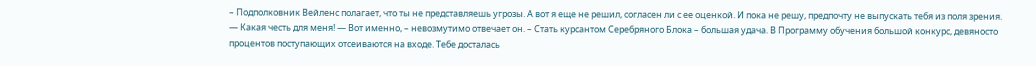– Подполковник Вейленс полагает, что ты не представляешь угрозы. А вот я еще не решил, согласен ли с ее оценкой. И пока не решу, предпочту не выпускать тебя из поля зрения. — Какая честь для меня! — Вот именно, – невозмутимо отвечает он. – Стать курсантом Серебряного Блока – большая удача. В Программу обучения большой конкурс, девяносто процентов поступающих отсеиваются на входе. Тебе досталась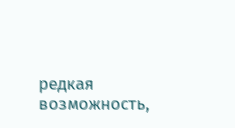редкая возможность,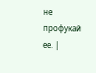не профукай ее. |